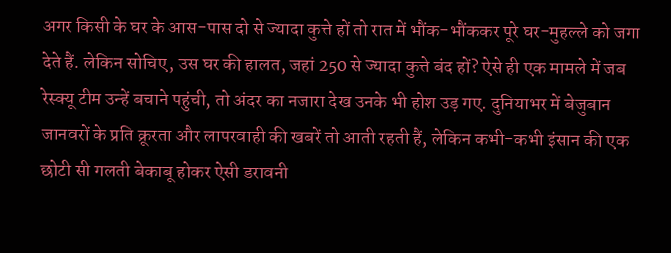अगर किसी के घर के आस-पास दो से ज्यादा कुत्ते हों तो रात में भौंक-भौंककर पूरे घर-मुहल्ले को जगा देते हैं. लेकिन सोचिए, उस घर की हालत, जहां 250 से ज्यादा कुत्ते बंद हों? ऐसे ही एक मामले में जब रेस्क्यू टीम उन्हें बचाने पहुंची, तो अंदर का नजारा देख उनके भी होश उड़ गए. दुनियाभर में बेजुबान जानवरों के प्रति क्रूरता और लापरवाही की खबरें तो आती रहती हैं, लेकिन कभी-कभी इंसान की एक छोटी सी गलती बेकाबू होकर ऐसी डरावनी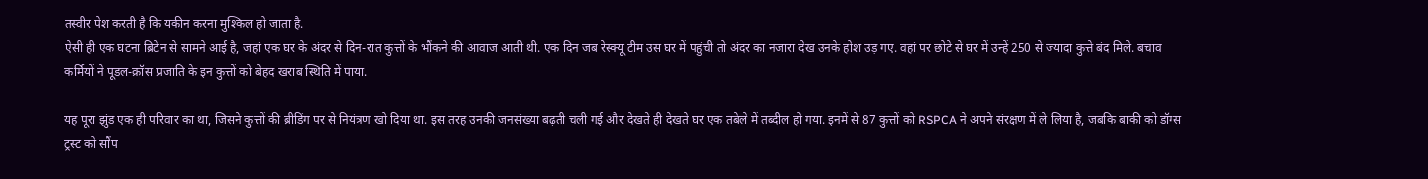तस्वीर पेश करती है कि यकीन करना मुश्किल हो जाता है.
ऐसी ही एक घटना ब्रिटेन से सामने आई है, जहां एक घर के अंदर से दिन-रात कुत्तों के भौंकने की आवाज आती थी. एक दिन जब रेस्क्यू टीम उस घर में पहुंची तो अंदर का नजारा देख उनके होश उड़ गए. वहां पर छोटे से घर में उन्हें 250 से ज्यादा कुत्ते बंद मिले. बचाव कर्मियों ने पूडल-क्रॉस प्रजाति के इन कुत्तों को बेहद खराब स्थिति में पाया.

यह पूरा झुंड एक ही परिवार का था, जिसने कुत्तों की ब्रीडिंग पर से नियंत्रण खो दिया था. इस तरह उनकी जनसंख्या बढ़ती चली गई और देखते ही देखते घर एक तबेले में तब्दील हो गया. इनमें से 87 कुत्तों को RSPCA ने अपने संरक्षण में ले लिया है, जबकि बाकी को डॉग्स ट्रस्ट को सौंप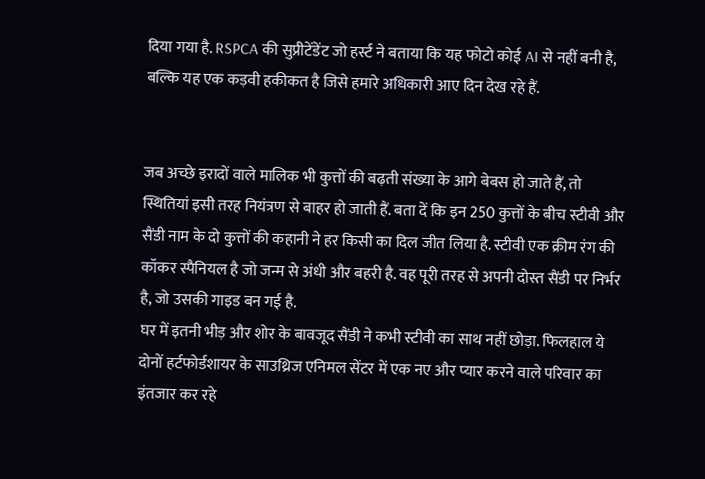दिया गया है. RSPCA की सुप्रीटेंडेंट जो हर्स्ट ने बताया कि यह फोटो कोई AI से नहीं बनी है, बल्कि यह एक कड़वी हकीकत है जिसे हमारे अधिकारी आए दिन देख रहे हैं.


जब अच्छे इरादों वाले मालिक भी कुत्तों की बढ़ती संख्या के आगे बेबस हो जाते हैं, तो स्थितियां इसी तरह नियंत्रण से बाहर हो जाती हैं. बता दें कि इन 250 कुत्तों के बीच स्टीवी और सैंडी नाम के दो कुत्तों की कहानी ने हर किसी का दिल जीत लिया है. स्टीवी एक क्रीम रंग की कॉकर स्पैनियल है जो जन्म से अंधी और बहरी है. वह पूरी तरह से अपनी दोस्त सैंडी पर निर्भर है, जो उसकी गाइड बन गई है.
घर में इतनी भीड़ और शोर के बावजूद सैंडी ने कभी स्टीवी का साथ नहीं छोड़ा. फिलहाल ये दोनों हर्टफोर्डशायर के साउथ्रिज एनिमल सेंटर में एक नए और प्यार करने वाले परिवार का इंतजार कर रहे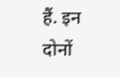हैं. इन दोनों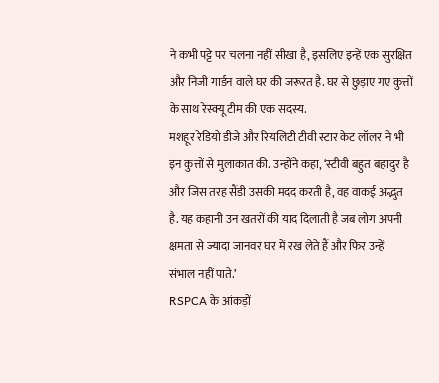ने कभी पट्टे पर चलना नहीं सीखा है, इसलिए इन्हें एक सुरक्षित और निजी गार्डन वाले घर की जरूरत है. घर से छुड़ाए गए कुत्तों के साथ रेस्क्यू टीम की एक सदस्य.
मशहूर रेडियो डीजे और रियलिटी टीवी स्टार केट लॉलर ने भी इन कुत्तों से मुलाकात की. उन्होंने कहा, ‘स्टीवी बहुत बहादुर है और जिस तरह सैंडी उसकी मदद करती है, वह वाकई अद्भुत है. यह कहानी उन खतरों की याद दिलाती है जब लोग अपनी क्षमता से ज्यादा जानवर घर में रख लेते हैं और फिर उन्हें संभाल नहीं पाते.’
RSPCA के आंकड़ों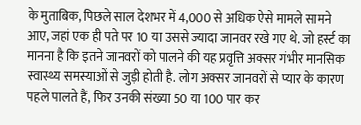के मुताबिक, पिछले साल देशभर में 4,000 से अधिक ऐसे मामले सामने आए, जहां एक ही पते पर 10 या उससे ज्यादा जानवर रखे गए थे. जो हर्स्ट का मानना है कि इतने जानवरों को पालने की यह प्रवृत्ति अक्सर गंभीर मानसिक स्वास्थ्य समस्याओं से जुड़ी होती है. लोग अक्सर जानवरों से प्यार के कारण पहले पालते हैं, फिर उनकी संख्या 50 या 100 पार कर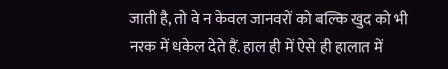जाती है, तो वे न केवल जानवरों को बल्कि खुद को भी नरक में धकेल देते हैं. हाल ही में ऐसे ही हालात में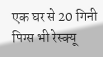एक घर से 20 गिनी पिग्स भी रेस्क्यू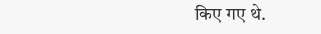किए गए थे.